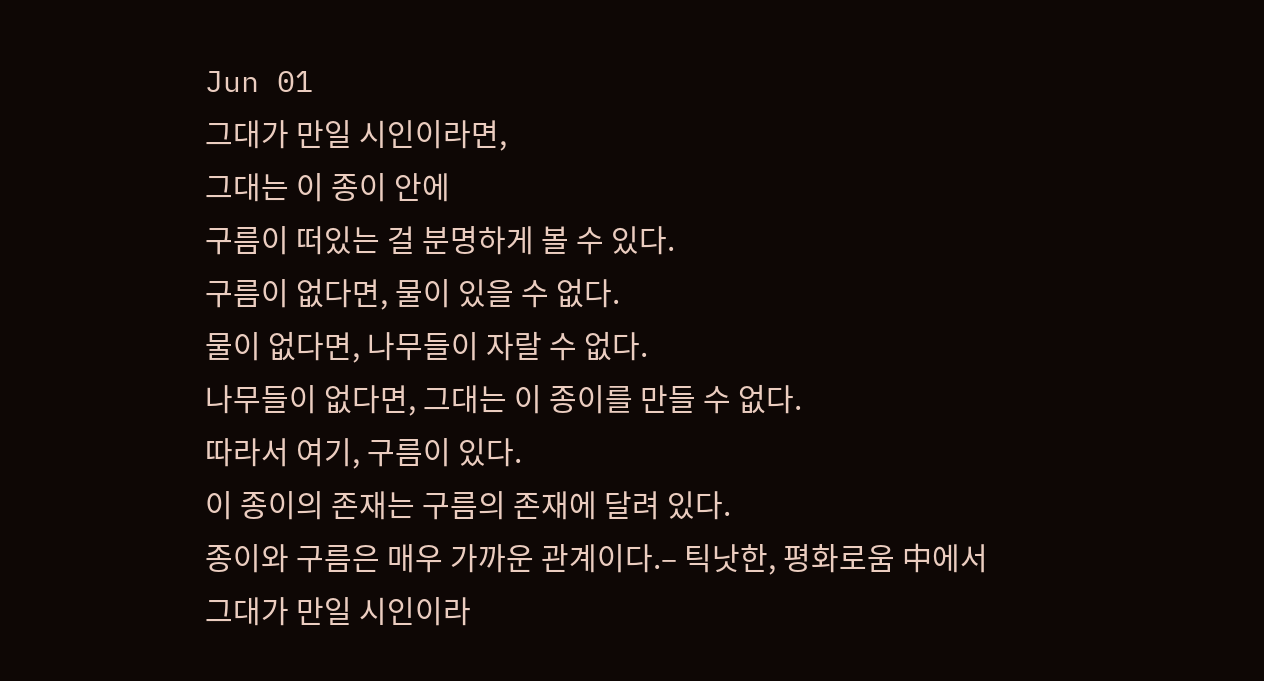Jun 01
그대가 만일 시인이라면,
그대는 이 종이 안에
구름이 떠있는 걸 분명하게 볼 수 있다.
구름이 없다면, 물이 있을 수 없다.
물이 없다면, 나무들이 자랄 수 없다.
나무들이 없다면, 그대는 이 종이를 만들 수 없다.
따라서 여기, 구름이 있다.
이 종이의 존재는 구름의 존재에 달려 있다.
종이와 구름은 매우 가까운 관계이다.– 틱낫한, 평화로움 中에서
그대가 만일 시인이라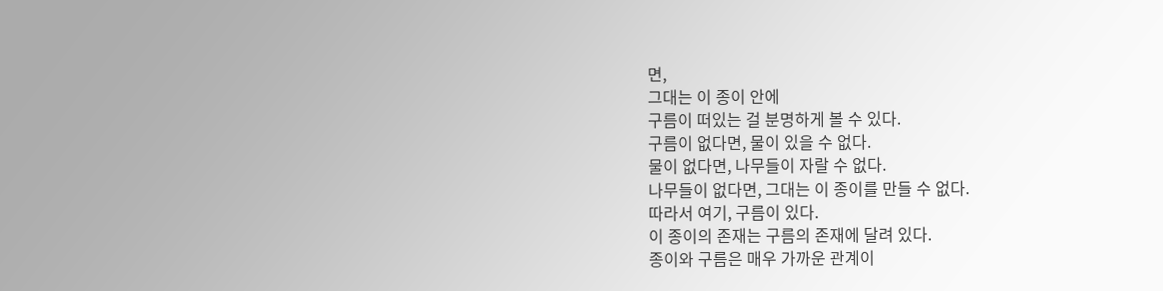면,
그대는 이 종이 안에
구름이 떠있는 걸 분명하게 볼 수 있다.
구름이 없다면, 물이 있을 수 없다.
물이 없다면, 나무들이 자랄 수 없다.
나무들이 없다면, 그대는 이 종이를 만들 수 없다.
따라서 여기, 구름이 있다.
이 종이의 존재는 구름의 존재에 달려 있다.
종이와 구름은 매우 가까운 관계이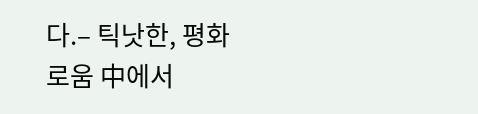다.– 틱낫한, 평화로움 中에서